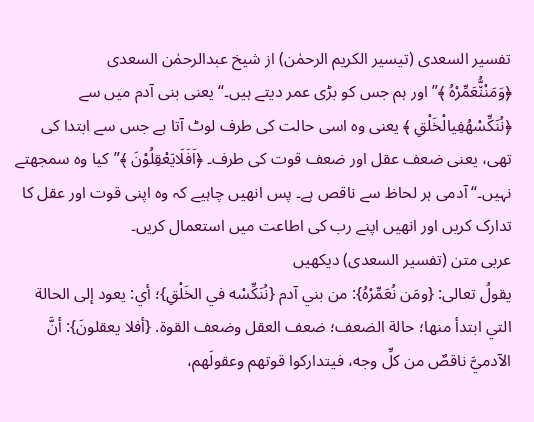تفسیر السعدی (تیسیر الکریم الرحمٰن) از شیخ عبدالرحمٰن السعدی
﴿وَمَنْنُّ٘عَمِّرْهُ ﴾”اور ہم جس کو بڑی عمر دیتے ہیں۔“ یعنی بنی آدم میں سے ﴿نُنَكِّسْهُفِیالْخَلْقِ ﴾ یعنی وہ اسی حالت کی طرف لوٹ آتا ہے جس سے ابتدا کی تھی، یعنی ضعف عقل اور ضعف قوت کی طرف۔ ﴿اَفَلَایَعْقِلُوْنَ ﴾”کیا وہ سمجھتے نہیں۔“ آدمی ہر لحاظ سے ناقص ہے۔ پس انھیں چاہیے کہ وہ اپنی قوت اور عقل کا تدارک کریں اور انھیں اپنے رب کی اطاعت میں استعمال کریں۔
عربی متن (تفسیر السعدی) دیکھیں
يقولُ تعالى: {ومَن نُعَمِّرْهُ}: من بني آدم {نُنَكِّسْه في الخَلْقِ}؛ أي: يعود إلى الحالة التي ابتدأ منها؛ حالة الضعف؛ ضعف العقل وضعف القوة. {أفلا يعقلونَ}: أنَّ الآدميَّ ناقصٌ من كلِّ وجه، فيتداركوا قوتهم وعقولَهم،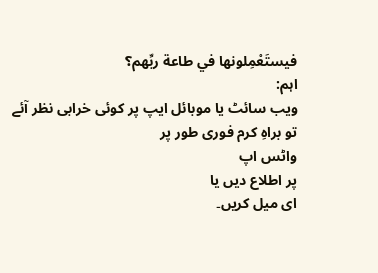فيستَعْمِلونها في طاعة ربِّهم؟
اہم:
ویب سائٹ یا موبائل ایپ پر کوئی خرابی نظر آئے تو براہِ کرم فوری طور پر
واٹس اپ
پر اطلاع دیں یا
ای میل کریں۔